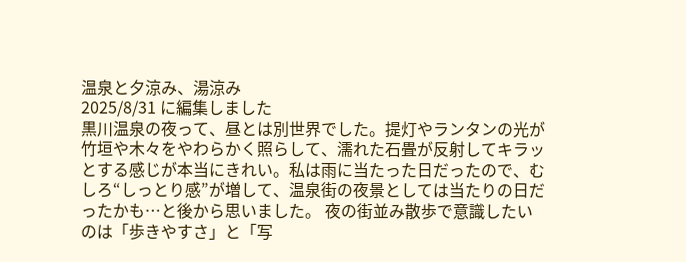温泉と夕涼み、湯涼み
2025/8/31 に編集しました
黒川温泉の夜って、昼とは別世界でした。提灯やランタンの光が竹垣や木々をやわらかく照らして、濡れた石畳が反射してキラッとする感じが本当にきれい。私は雨に当たった日だったので、むしろ“しっとり感”が増して、温泉街の夜景としては当たりの日だったかも…と後から思いました。 夜の街並み散歩で意識したいのは「歩きやすさ」と「写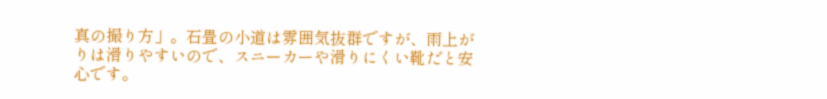真の撮り方」。石畳の小道は雰囲気抜群ですが、雨上がりは滑りやすいので、スニーカーや滑りにくい靴だと安心です。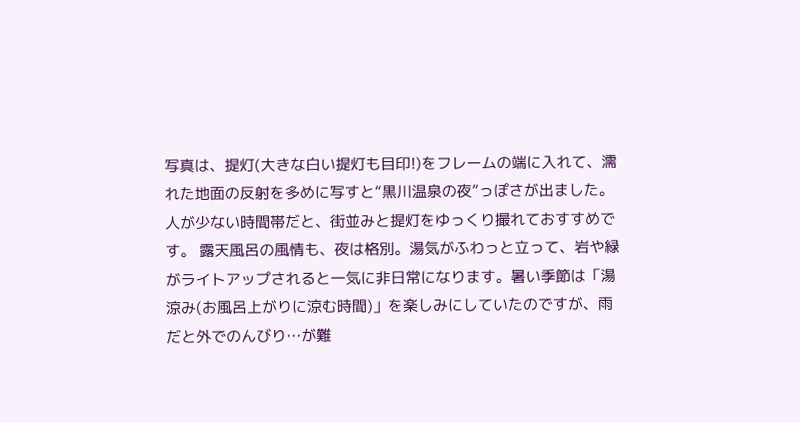写真は、提灯(大きな白い提灯も目印!)をフレームの端に入れて、濡れた地面の反射を多めに写すと“黒川温泉の夜”っぽさが出ました。人が少ない時間帯だと、街並みと提灯をゆっくり撮れておすすめです。 露天風呂の風情も、夜は格別。湯気がふわっと立って、岩や緑がライトアップされると一気に非日常になります。暑い季節は「湯涼み(お風呂上がりに涼む時間)」を楽しみにしていたのですが、雨だと外でのんびり…が難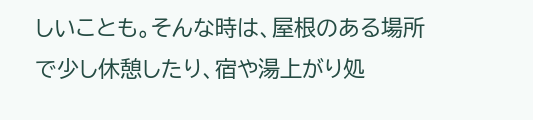しいことも。そんな時は、屋根のある場所で少し休憩したり、宿や湯上がり処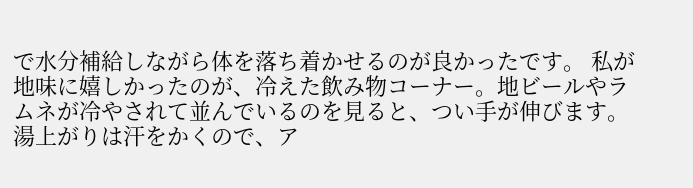で水分補給しながら体を落ち着かせるのが良かったです。 私が地味に嬉しかったのが、冷えた飲み物コーナー。地ビールやラムネが冷やされて並んでいるのを見ると、つい手が伸びます。湯上がりは汗をかくので、ア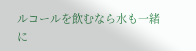ルコールを飲むなら水も一緒に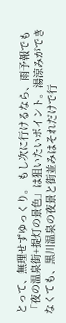とって、無理せずゆっくり。 もし次に行けるなら、雨予報でも「夜の温泉街+提灯の景色」は狙いたいポイント。湯涼みができなくても、黒川温泉の夜景と街並みはそれだけで行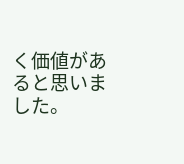く価値があると思いました。